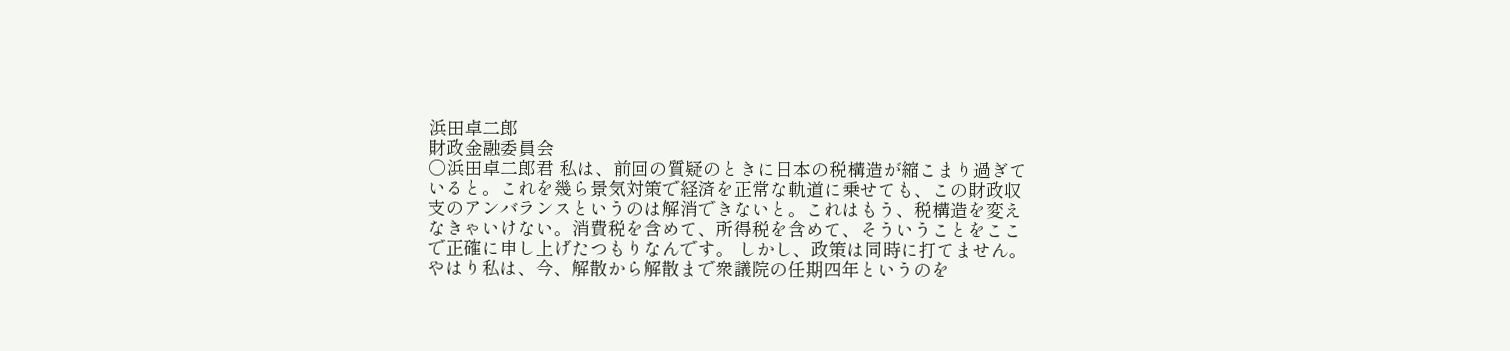浜田卓二郎
財政金融委員会
○浜田卓二郎君 私は、前回の質疑のときに日本の税構造が縮こまり過ぎていると。これを幾ら景気対策で経済を正常な軌道に乗せても、この財政収支のアンバランスというのは解消できないと。これはもう、税構造を変えなきゃいけない。消費税を含めて、所得税を含めて、そういうことをここで正確に申し上げたつもりなんです。 しかし、政策は同時に打てません。やはり私は、今、解散から解散まで衆議院の任期四年というのを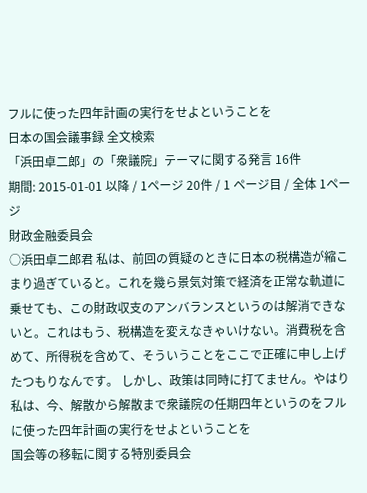フルに使った四年計画の実行をせよということを
日本の国会議事録 全文検索
「浜田卓二郎」の「衆議院」テーマに関する発言 16件
期間: 2015-01-01 以降 / 1ページ 20件 / 1 ページ目 / 全体 1ページ
財政金融委員会
○浜田卓二郎君 私は、前回の質疑のときに日本の税構造が縮こまり過ぎていると。これを幾ら景気対策で経済を正常な軌道に乗せても、この財政収支のアンバランスというのは解消できないと。これはもう、税構造を変えなきゃいけない。消費税を含めて、所得税を含めて、そういうことをここで正確に申し上げたつもりなんです。 しかし、政策は同時に打てません。やはり私は、今、解散から解散まで衆議院の任期四年というのをフルに使った四年計画の実行をせよということを
国会等の移転に関する特別委員会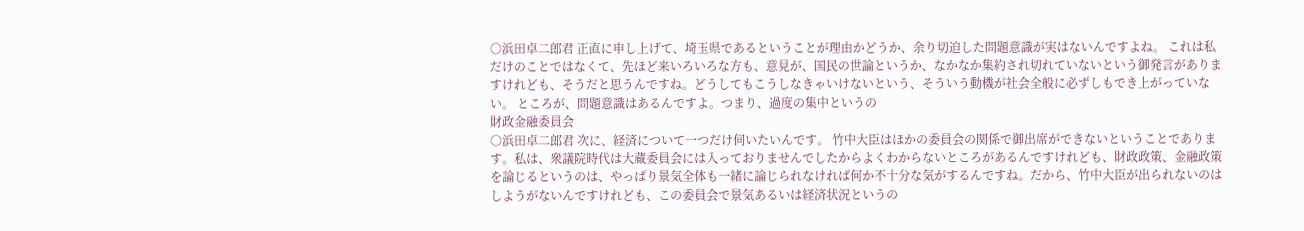○浜田卓二郎君 正直に申し上げて、埼玉県であるということが理由かどうか、余り切迫した問題意識が実はないんですよね。 これは私だけのことではなくて、先ほど来いろいろな方も、意見が、国民の世論というか、なかなか集約され切れていないという御発言がありますけれども、そうだと思うんですね。どうしてもこうしなきゃいけないという、そういう動機が社会全般に必ずしもでき上がっていない。 ところが、問題意識はあるんですよ。つまり、過度の集中というの
財政金融委員会
○浜田卓二郎君 次に、経済について一つだけ伺いたいんです。 竹中大臣はほかの委員会の関係で御出席ができないということであります。私は、衆議院時代は大蔵委員会には入っておりませんでしたからよくわからないところがあるんですけれども、財政政策、金融政策を論じるというのは、やっぱり景気全体も一緒に論じられなければ何か不十分な気がするんですね。だから、竹中大臣が出られないのはしようがないんですけれども、この委員会で景気あるいは経済状況というの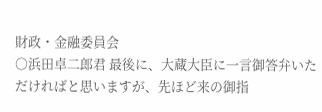財政・金融委員会
○浜田卓二郎君 最後に、大蔵大臣に一言御答弁いただければと思いますが、先ほど来の御指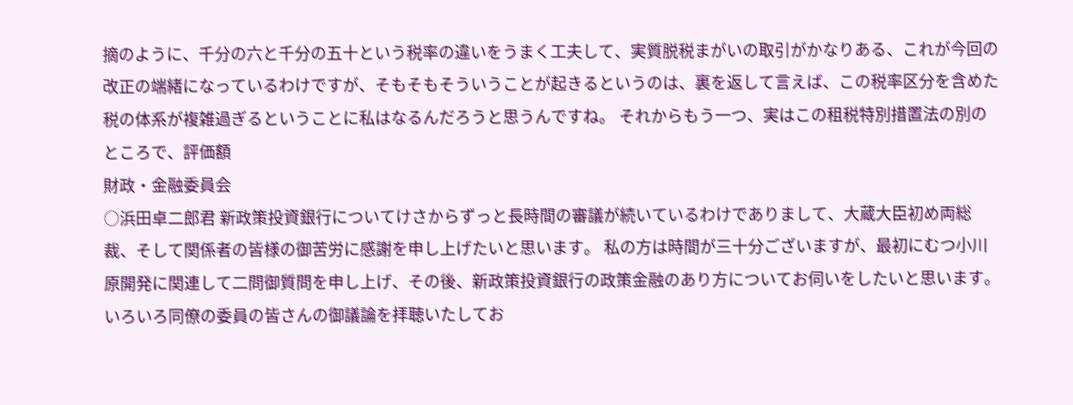摘のように、千分の六と千分の五十という税率の違いをうまく工夫して、実質脱税まがいの取引がかなりある、これが今回の改正の端緒になっているわけですが、そもそもそういうことが起きるというのは、裏を返して言えば、この税率区分を含めた税の体系が複雑過ぎるということに私はなるんだろうと思うんですね。 それからもう一つ、実はこの租税特別措置法の別のところで、評価額
財政・金融委員会
○浜田卓二郎君 新政策投資銀行についてけさからずっと長時間の審議が続いているわけでありまして、大蔵大臣初め両総裁、そして関係者の皆様の御苦労に感謝を申し上げたいと思います。 私の方は時間が三十分ございますが、最初にむつ小川原開発に関連して二問御質問を申し上げ、その後、新政策投資銀行の政策金融のあり方についてお伺いをしたいと思います。 いろいろ同僚の委員の皆さんの御議論を拝聴いたしてお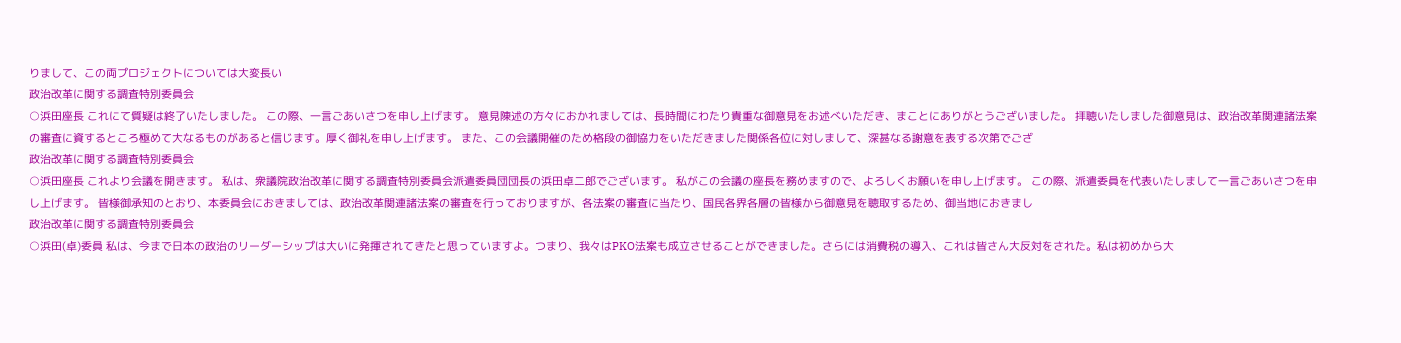りまして、この両プロジェクトについては大変長い
政治改革に関する調査特別委員会
○浜田座長 これにて質疑は終了いたしました。 この際、一言ごあいさつを申し上げます。 意見陳述の方々におかれましては、長時間にわたり貴重な御意見をお述べいただき、まことにありがとうございました。 拝聴いたしました御意見は、政治改革関連諸法案の審査に資するところ極めて大なるものがあると信じます。厚く御礼を申し上げます。 また、この会議開催のため格段の御協力をいただきました関係各位に対しまして、深甚なる謝意を表する次第でござ
政治改革に関する調査特別委員会
○浜田座長 これより会議を開きます。 私は、衆議院政治改革に関する調査特別委員会派遣委員団団長の浜田卓二郎でございます。 私がこの会議の座長を務めますので、よろしくお願いを申し上げます。 この際、派遣委員を代表いたしまして一言ごあいさつを申し上げます。 皆様御承知のとおり、本委員会におきましては、政治改革関連諸法案の審査を行っておりますが、各法案の審査に当たり、国民各界各層の皆様から御意見を聴取するため、御当地におきまし
政治改革に関する調査特別委員会
○浜田(卓)委員 私は、今まで日本の政治のリーダーシップは大いに発揮されてきたと思っていますよ。つまり、我々はPKO法案も成立させることができました。さらには消費税の導入、これは皆さん大反対をされた。私は初めから大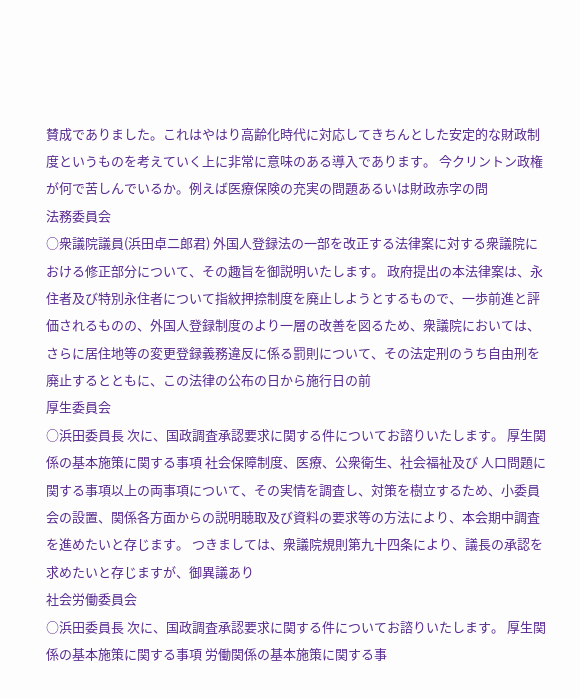賛成でありました。これはやはり高齢化時代に対応してきちんとした安定的な財政制度というものを考えていく上に非常に意味のある導入であります。 今クリントン政権が何で苦しんでいるか。例えば医療保険の充実の問題あるいは財政赤字の問
法務委員会
○衆議院議員(浜田卓二郎君) 外国人登録法の一部を改正する法律案に対する衆議院における修正部分について、その趣旨を御説明いたします。 政府提出の本法律案は、永住者及び特別永住者について指紋押捺制度を廃止しようとするもので、一歩前進と評価されるものの、外国人登録制度のより一層の改善を図るため、衆議院においては、さらに居住地等の変更登録義務違反に係る罰則について、その法定刑のうち自由刑を廃止するとともに、この法律の公布の日から施行日の前
厚生委員会
○浜田委員長 次に、国政調査承認要求に関する件についてお諮りいたします。 厚生関係の基本施策に関する事項 社会保障制度、医療、公衆衛生、社会福祉及び 人口問題に関する事項以上の両事項について、その実情を調査し、対策を樹立するため、小委員会の設置、関係各方面からの説明聴取及び資料の要求等の方法により、本会期中調査を進めたいと存じます。 つきましては、衆議院規則第九十四条により、議長の承認を求めたいと存じますが、御異議あり
社会労働委員会
○浜田委員長 次に、国政調査承認要求に関する件についてお諮りいたします。 厚生関係の基本施策に関する事項 労働関係の基本施策に関する事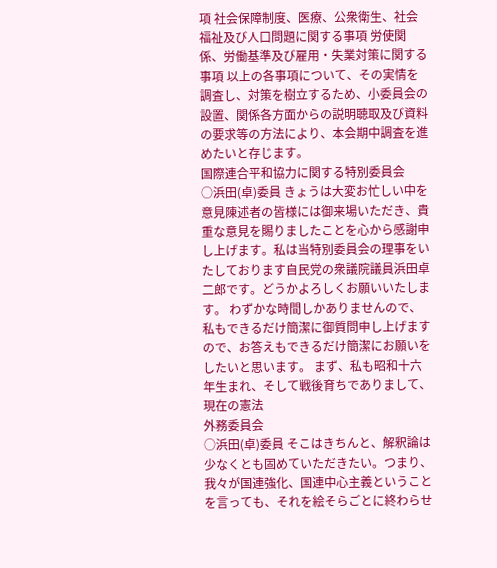項 社会保障制度、医療、公衆衛生、社会福祉及び人口問題に関する事項 労使関係、労働基準及び雇用・失業対策に関する事項 以上の各事項について、その実情を調査し、対策を樹立するため、小委員会の設置、関係各方面からの説明聴取及び資料の要求等の方法により、本会期中調査を進めたいと存じます。
国際連合平和協力に関する特別委員会
○浜田(卓)委員 きょうは大変お忙しい中を意見陳述者の皆様には御来場いただき、貴重な意見を賜りましたことを心から感謝申し上げます。私は当特別委員会の理事をいたしております自民党の衆議院議員浜田卓二郎です。どうかよろしくお願いいたします。 わずかな時間しかありませんので、私もできるだけ簡潔に御質問申し上げますので、お答えもできるだけ簡潔にお願いをしたいと思います。 まず、私も昭和十六年生まれ、そして戦後育ちでありまして、現在の憲法
外務委員会
○浜田(卓)委員 そこはきちんと、解釈論は少なくとも固めていただきたい。つまり、我々が国連強化、国連中心主義ということを言っても、それを絵そらごとに終わらせ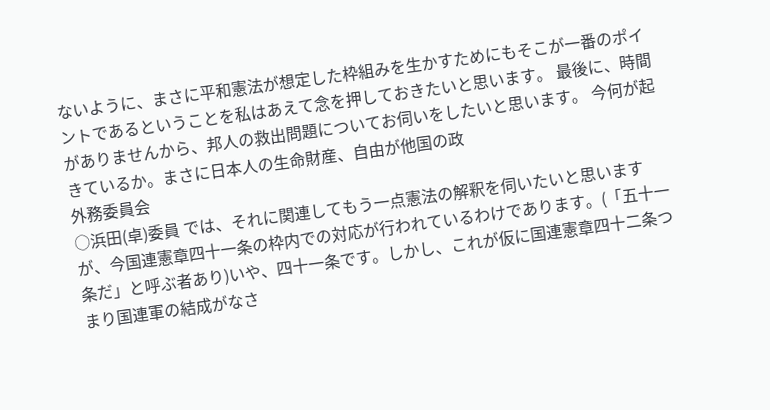ないように、まさに平和憲法が想定した枠組みを生かすためにもそこが一番のポイントであるということを私はあえて念を押しておきたいと思います。 最後に、時間がありませんから、邦人の救出問題についてお伺いをしたいと思います。 今何が起きているか。まさに日本人の生命財産、自由が他国の政
外務委員会
○浜田(卓)委員 では、それに関連してもう一点憲法の解釈を伺いたいと思いますが、今国連憲章四十一条の枠内での対応が行われているわけであります。(「五十一条だ」と呼ぶ者あり)いや、四十一条です。しかし、これが仮に国連憲章四十二条つまり国連軍の結成がなさ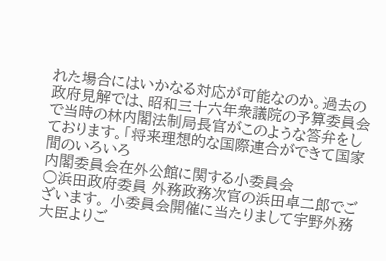れた場合にはいかなる対応が可能なのか。過去の政府見解では、昭和三十六年衆議院の予算委員会で当時の林内閣法制局長官がこのような答弁をしております。「将来理想的な国際連合ができて国家間のいろいろ
内閣委員会在外公館に関する小委員会
○浜田政府委員 外務政務次官の浜田卓二郎でございます。 小委員会開催に当たりまして宇野外務大臣よりご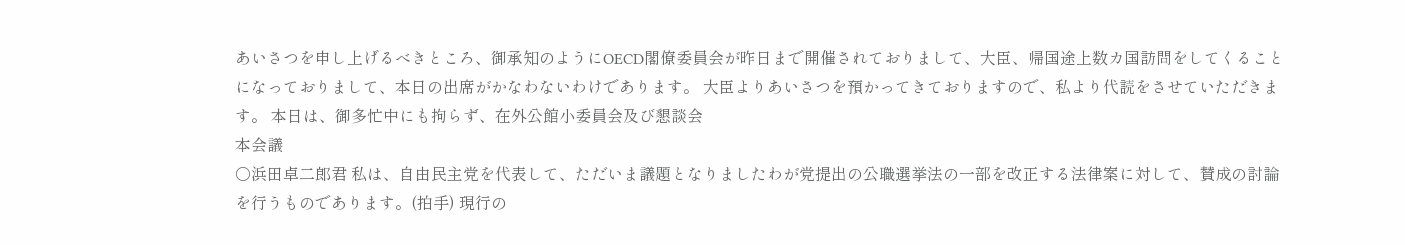あいさつを申し上げるべきところ、御承知のようにOECD閣僚委員会が昨日まで開催されておりまして、大臣、帰国途上数カ国訪問をしてくることになっておりまして、本日の出席がかなわないわけであります。 大臣よりあいさつを預かってきておりますので、私より代読をさせていただきます。 本日は、御多忙中にも拘らず、在外公館小委員会及び懇談会
本会議
○浜田卓二郎君 私は、自由民主党を代表して、ただいま議題となりましたわが党提出の公職選挙法の一部を改正する法律案に対して、賛成の討論を行うものであります。(拍手) 現行の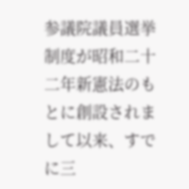参議院議員選挙制度が昭和二十二年新憲法のもとに創設されまして以来、すでに三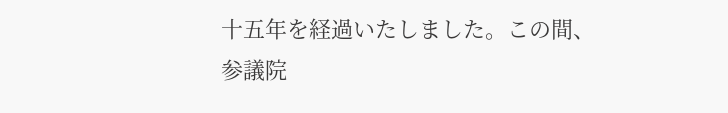十五年を経過いたしました。この間、参議院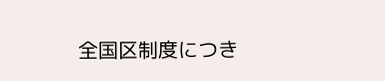全国区制度につき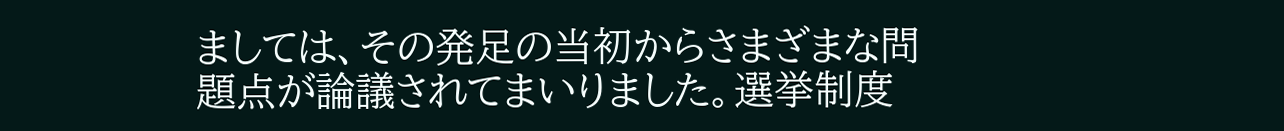ましては、その発足の当初からさまざまな問題点が論議されてまいりました。選挙制度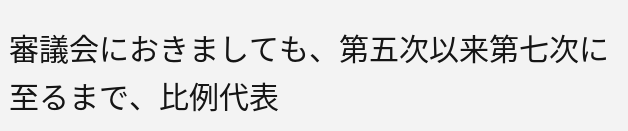審議会におきましても、第五次以来第七次に至るまで、比例代表